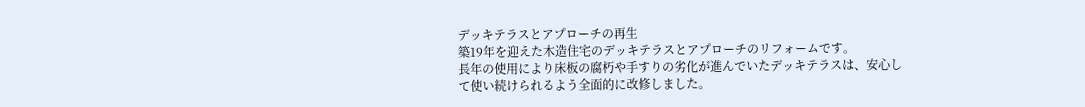デッキテラスとアプローチの再生
築19年を迎えた木造住宅のデッキテラスとアプローチのリフォームです。
長年の使用により床板の腐朽や手すりの劣化が進んでいたデッキテラスは、安心して使い続けられるよう全面的に改修しました。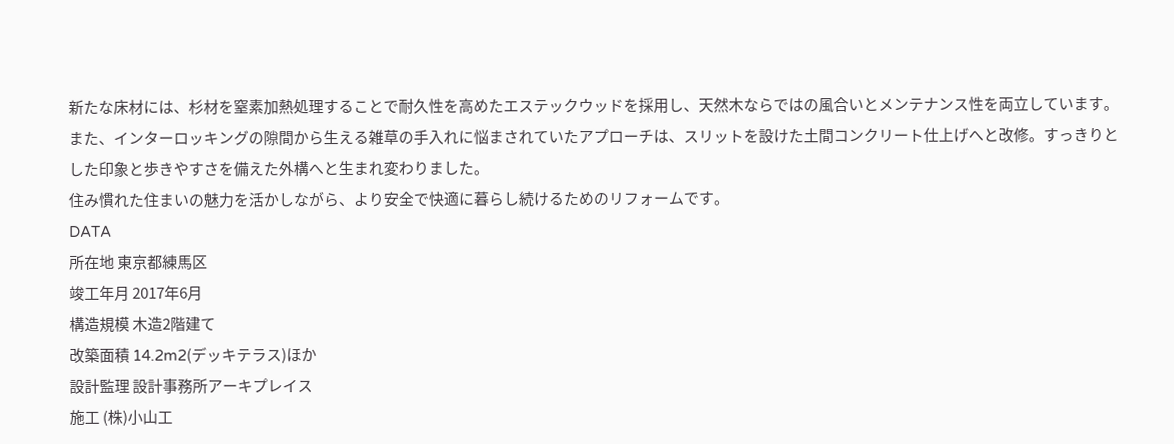新たな床材には、杉材を窒素加熱処理することで耐久性を高めたエステックウッドを採用し、天然木ならではの風合いとメンテナンス性を両立しています。
また、インターロッキングの隙間から生える雑草の手入れに悩まされていたアプローチは、スリットを設けた土間コンクリート仕上げへと改修。すっきりとした印象と歩きやすさを備えた外構へと生まれ変わりました。
住み慣れた住まいの魅力を活かしながら、より安全で快適に暮らし続けるためのリフォームです。
DATA
所在地 東京都練馬区
竣工年月 2017年6月
構造規模 木造2階建て
改築面積 14.2m2(デッキテラス)ほか
設計監理 設計事務所アーキプレイス
施工 (株)小山工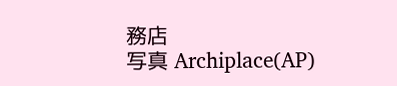務店
写真 Archiplace(AP)